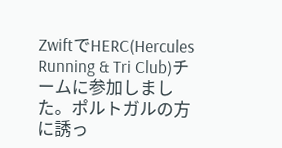ZwiftでHERC(Hercules Running & Tri Club)チームに参加しました。ポルトガルの方に誘っ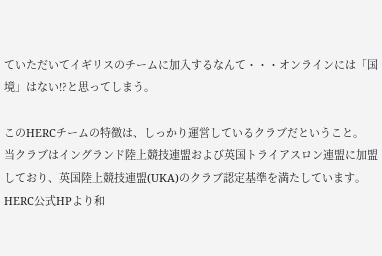ていただいてイギリスのチームに加入するなんて・・・オンラインには「国境」はない!?と思ってしまう。

このHERCチームの特徴は、しっかり運営しているクラブだということ。
当クラブはイングランド陸上競技連盟および英国トライアスロン連盟に加盟しており、英国陸上競技連盟(UKA)のクラブ認定基準を満たしています。
HERC公式HPより和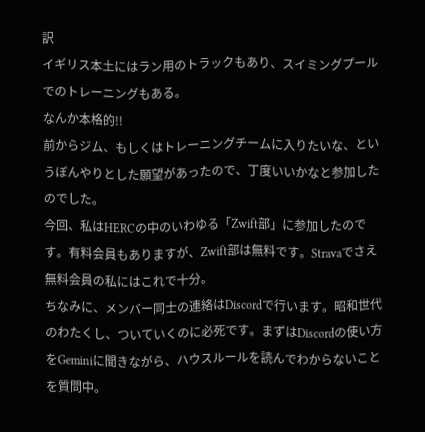訳
イギリス本土にはラン用のトラックもあり、スイミングプールでのトレーニングもある。
なんか本格的!!
前からジム、もしくはトレーニングチームに入りたいな、というぼんやりとした願望があったので、丁度いいかなと参加したのでした。
今回、私はHERCの中のいわゆる「Zwift部」に参加したのです。有料会員もありますが、Zwift部は無料です。Stravaでさえ無料会員の私にはこれで十分。
ちなみに、メンバー同士の連絡はDiscordで行います。昭和世代のわたくし、ついていくのに必死です。まずはDiscordの使い方をGeminiに聞きながら、ハウスルールを読んでわからないことを質問中。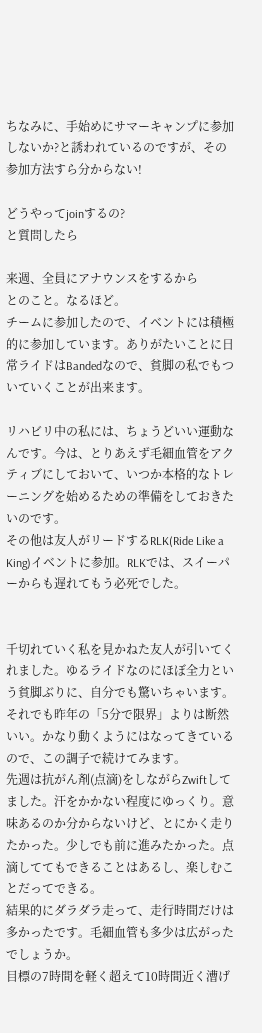ちなみに、手始めにサマーキャンプに参加しないか?と誘われているのですが、その参加方法すら分からない!

どうやってjoinするの?
と質問したら

来週、全員にアナウンスをするから
とのこと。なるほど。
チームに参加したので、イベントには積極的に参加しています。ありがたいことに日常ライドはBandedなので、貧脚の私でもついていくことが出来ます。

リハビリ中の私には、ちょうどいい運動なんです。今は、とりあえず毛細血管をアクティブにしておいて、いつか本格的なトレーニングを始めるための準備をしておきたいのです。
その他は友人がリードするRLK(Ride Like a King)イベントに参加。RLKでは、スイーパーからも遅れてもう必死でした。


千切れていく私を見かねた友人が引いてくれました。ゆるライドなのにほぼ全力という貧脚ぶりに、自分でも驚いちゃいます。
それでも昨年の「5分で限界」よりは断然いい。かなり動くようにはなってきているので、この調子で続けてみます。
先週は抗がん剤(点滴)をしながらZwiftしてました。汗をかかない程度にゆっくり。意味あるのか分からないけど、とにかく走りたかった。少しでも前に進みたかった。点滴しててもできることはあるし、楽しむことだってできる。
結果的にダラダラ走って、走行時間だけは多かったです。毛細血管も多少は広がったでしょうか。
目標の7時間を軽く超えて10時間近く漕げ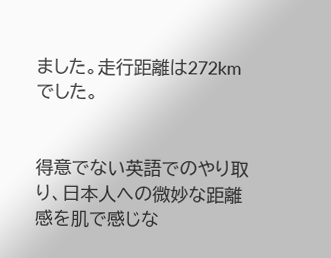ました。走行距離は272kmでした。


得意でない英語でのやり取り、日本人への微妙な距離感を肌で感じな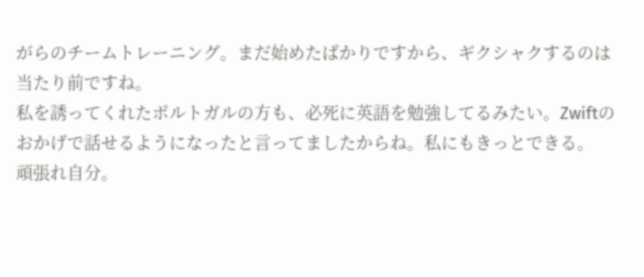がらのチームトレーニング。まだ始めたばかりですから、ギクシャクするのは当たり前ですね。
私を誘ってくれたポルトガルの方も、必死に英語を勉強してるみたい。Zwiftのおかげで話せるようになったと言ってましたからね。私にもきっとできる。
頑張れ自分。